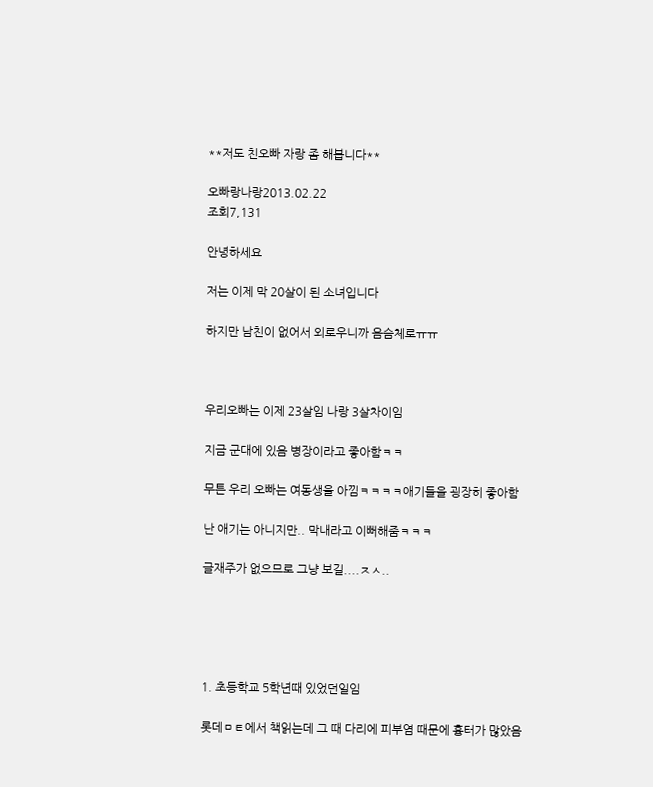**저도 친오빠 자랑 좀 해봅니다**

오빠랑나랑2013.02.22
조회7,131

안녕하세요

저는 이제 막 20살이 된 소녀입니다

하지만 남친이 없어서 외로우니까 음슴체로ㅠㅠ



우리오빠는 이제 23살임 나랑 3살차이임

지금 군대에 있음 병장이라고 좋아함ㅋㅋ

무튼 우리 오빠는 여동생을 아낌ㅋㅋㅋㅋ애기들을 굉장히 좋아함

난 애기는 아니지만.. 막내라고 이뻐해줌ㅋㅋㅋ

글재주가 없으므로 그냥 보길....ㅈㅅ..





1. 초등학교 5학년때 있었던일임

롯데ㅁㅌ에서 책읽는데 그 때 다리에 피부염 때문에 흉터가 많았음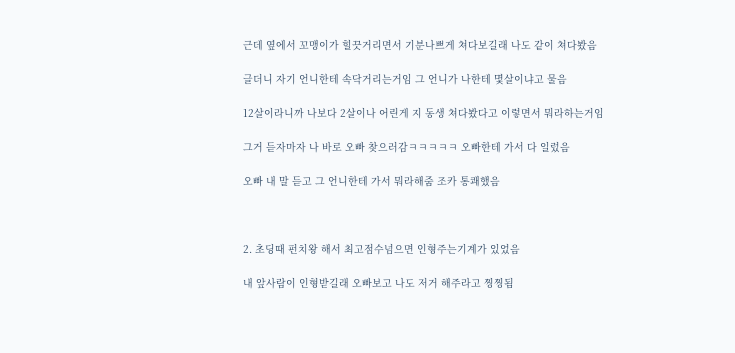근데 옆에서 꼬맹이가 힐끗거리면서 기분나쁘게 쳐다보길래 나도 같이 쳐다봤음

글더니 자기 언니한테 속닥거리는거임 그 언니가 나한테 몇살이냐고 물음

12살이라니까 나보다 2살이나 어린게 지 동생 쳐다봤다고 이렇면서 뭐라하는거임

그거 듣자마자 나 바로 오빠 찾으러감ㅋㅋㅋㅋㅋ 오빠한테 가서 다 일렀음

오빠 내 말 듣고 그 언니한테 가서 뭐라해줌 조카 통쾌했음



2. 초딩때 펀치왕 해서 최고점수넘으면 인형주는기계가 있었음

내 앞사람이 인형받길래 오빠보고 나도 저거 해주라고 찡찡됨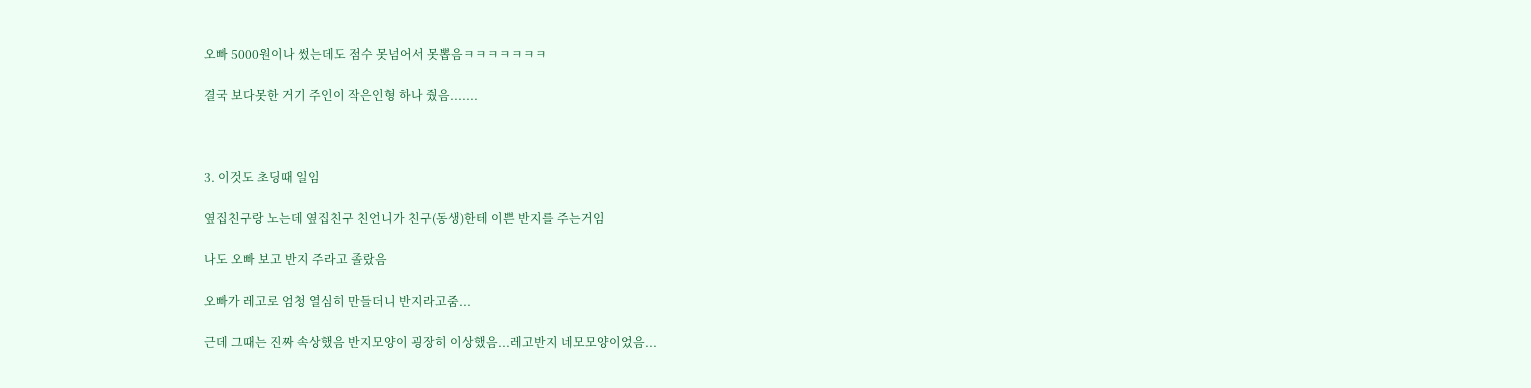오빠 5000원이나 썼는데도 점수 못넘어서 못뽑음ㅋㅋㅋㅋㅋㅋㅋ

결국 보다못한 거기 주인이 작은인형 하나 줬음.......



3. 이것도 초딩때 일임

옆집친구랑 노는데 옆집친구 친언니가 친구(동생)한테 이쁜 반지를 주는거임

나도 오빠 보고 반지 주라고 졸랐음

오빠가 레고로 엄청 열심히 만들더니 반지라고줌...

근데 그때는 진짜 속상했음 반지모양이 굉장히 이상했음...레고반지 네모모양이었음...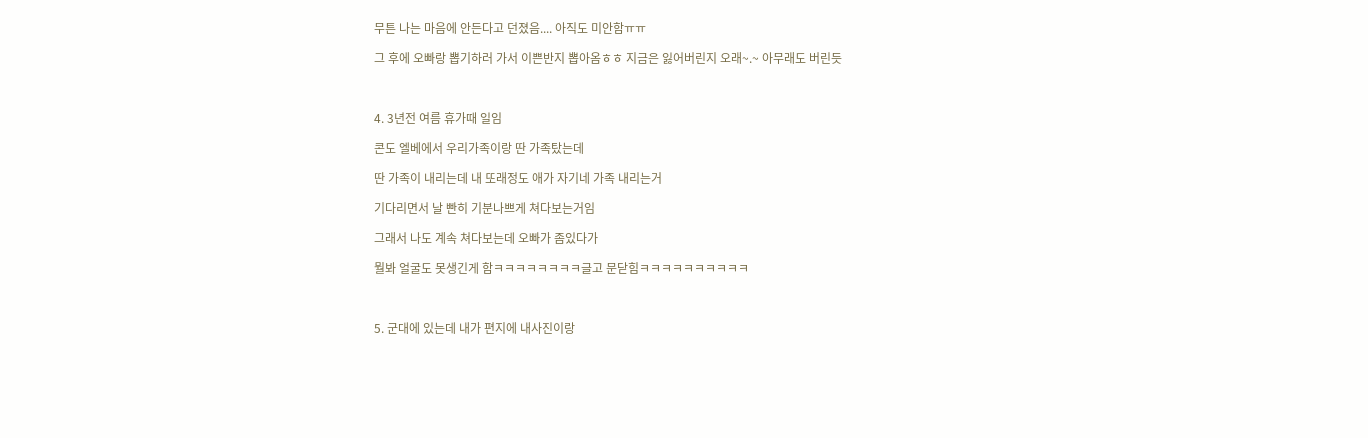무튼 나는 마음에 안든다고 던졌음.... 아직도 미안함ㅠㅠ

그 후에 오빠랑 뽑기하러 가서 이쁜반지 뽑아옴ㅎㅎ 지금은 잃어버린지 오래~.~ 아무래도 버린듯



4. 3년전 여름 휴가때 일임

콘도 엘베에서 우리가족이랑 딴 가족탔는데

딴 가족이 내리는데 내 또래정도 애가 자기네 가족 내리는거

기다리면서 날 빤히 기분나쁘게 쳐다보는거임

그래서 나도 계속 쳐다보는데 오빠가 좀있다가

뭘봐 얼굴도 못생긴게 함ㅋㅋㅋㅋㅋㅋㅋㅋ글고 문닫힘ㅋㅋㅋㅋㅋㅋㅋㅋㅋㅋ



5. 군대에 있는데 내가 편지에 내사진이랑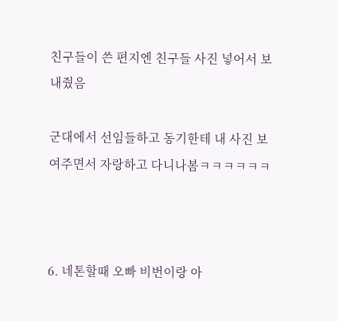친구들이 쓴 편지엔 친구들 사진 넣어서 보내줬음

군대에서 선임들하고 동기한테 내 사진 보여주면서 자랑하고 다니나봄ㅋㅋㅋㅋㅋㅋ



6. 네톤할때 오빠 비번이랑 아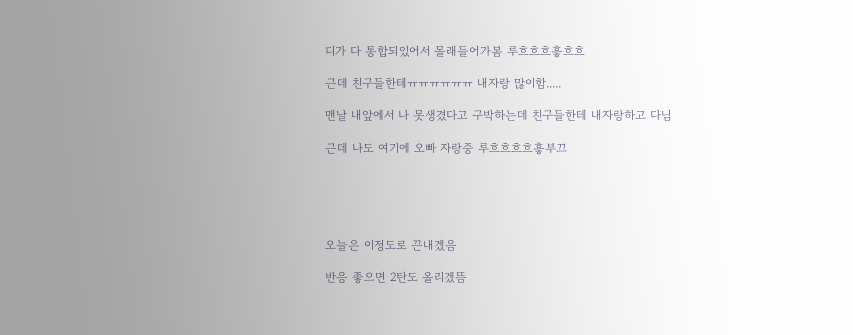디가 다 통합되있어서 몰래들어가봄 루흐흐흐흫흐흐

근데 친구들한테ㅠㅠㅠㅠㅠㅠ 내자랑 많이함.....

맨날 내앞에서 나 못생겼다고 구박하는데 친구들한테 내자랑하고 다님

근데 나도 여기에 오빠 자랑중 루흐흐흐흐흫부끄





오늘은 이정도로 끈내겠음

반응 좋으면 2탄도 올리겠뜸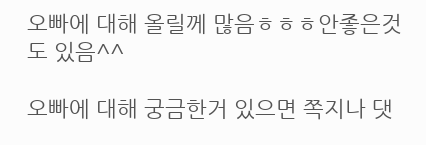오빠에 대해 올릴께 많음ㅎㅎㅎ안좋은것도 있음^^

오빠에 대해 궁금한거 있으면 쪽지나 댓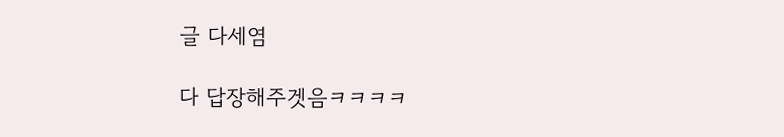글 다세염

다 답장해주겟음ㅋㅋㅋㅋ